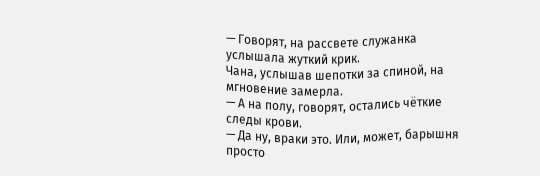— Говорят, на рассвете служанка услышала жуткий крик.
Чана, услышав шепотки за спиной, на мгновение замерла.
— А на полу, говорят, остались чёткие следы крови.
— Да ну, враки это. Или, может, барышня просто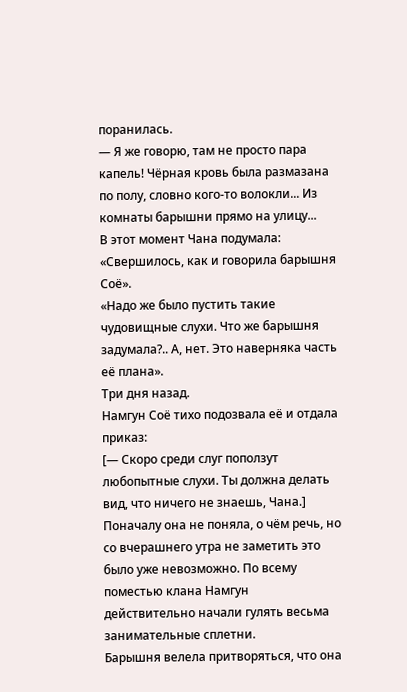поранилась.
— Я же говорю, там не просто пара капель! Чёрная кровь была размазана по полу, словно кого-то волокли... Из комнаты барышни прямо на улицу...
В этот момент Чана подумала: «Свершилось, как и говорила барышня Соё».
«Надо же было пустить такие чудовищные слухи. Что же барышня задумала?.. А, нет. Это наверняка часть её плана».
Три дня назад.
Намгун Соё тихо подозвала её и отдала приказ:
[— Скоро среди слуг поползут любопытные слухи. Ты должна делать вид, что ничего не знаешь, Чана.]
Поначалу она не поняла, о чём речь, но со вчерашнего утра не заметить это было уже невозможно. По всему поместью клана Намгун действительно начали гулять весьма занимательные сплетни.
Барышня велела притворяться, что она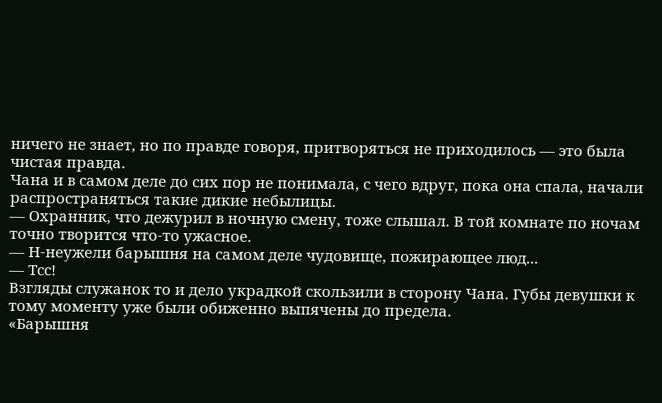ничего не знает, но по правде говоря, притворяться не приходилось — это была чистая правда.
Чана и в самом деле до сих пор не понимала, с чего вдруг, пока она спала, начали распространяться такие дикие небылицы.
— Охранник, что дежурил в ночную смену, тоже слышал. В той комнате по ночам точно творится что-то ужасное.
— Н-неужели барышня на самом деле чудовище, пожирающее люд...
— Тсс!
Взгляды служанок то и дело украдкой скользили в сторону Чана. Губы девушки к тому моменту уже были обиженно выпячены до предела.
«Барышня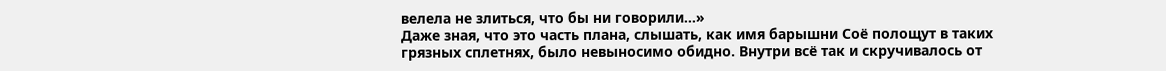велела не злиться, что бы ни говорили...»
Даже зная, что это часть плана, слышать, как имя барышни Соё полощут в таких грязных сплетнях, было невыносимо обидно. Внутри всё так и скручивалось от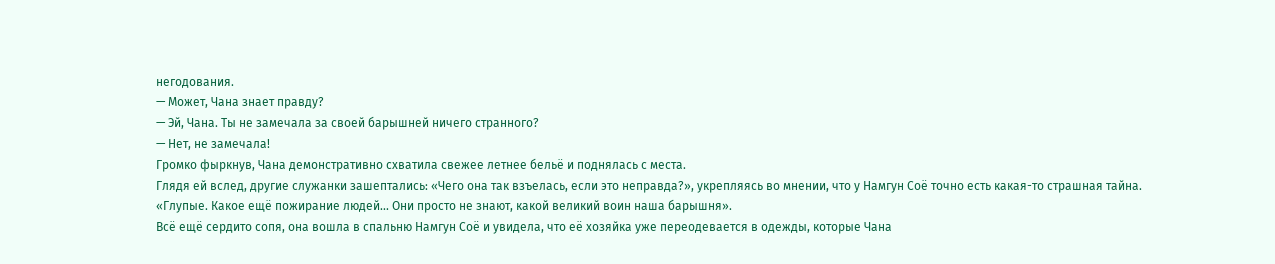негодования.
— Может, Чана знает правду?
— Эй, Чана. Ты не замечала за своей барышней ничего странного?
— Нет, не замечала!
Громко фыркнув, Чана демонстративно схватила свежее летнее бельё и поднялась с места.
Глядя ей вслед, другие служанки зашептались: «Чего она так взъелась, если это неправда?», укрепляясь во мнении, что у Намгун Соё точно есть какая-то страшная тайна.
«Глупые. Какое ещё пожирание людей... Они просто не знают, какой великий воин наша барышня».
Всё ещё сердито сопя, она вошла в спальню Намгун Соё и увидела, что её хозяйка уже переодевается в одежды, которые Чана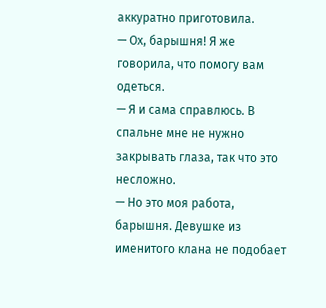аккуратно приготовила.
— Ох, барышня! Я же говорила, что помогу вам одеться.
— Я и сама справлюсь. В спальне мне не нужно закрывать глаза, так что это несложно.
— Но это моя работа, барышня. Девушке из именитого клана не подобает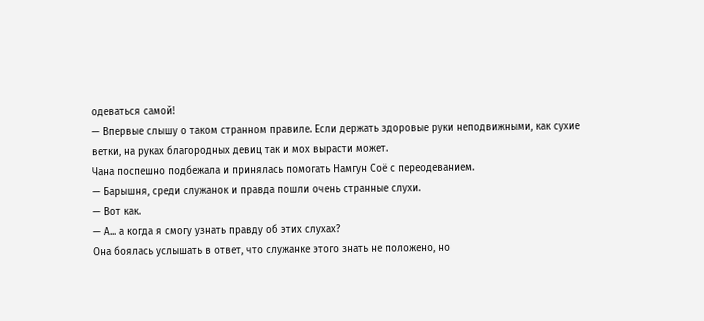одеваться самой!
— Впервые слышу о таком странном правиле. Если держать здоровые руки неподвижными, как сухие ветки, на руках благородных девиц так и мох вырасти может.
Чана поспешно подбежала и принялась помогать Намгун Соё с переодеванием.
— Барышня, среди служанок и правда пошли очень странные слухи.
— Вот как.
— А... а когда я смогу узнать правду об этих слухах?
Она боялась услышать в ответ, что служанке этого знать не положено, но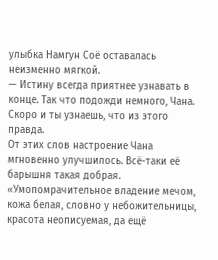улыбка Намгун Соё оставалась неизменно мягкой.
— Истину всегда приятнее узнавать в конце. Так что подожди немного, Чана. Скоро и ты узнаешь, что из этого правда.
От этих слов настроение Чана мгновенно улучшилось. Всё-таки её барышня такая добрая.
«Умопомрачительное владение мечом, кожа белая, словно у небожительницы, красота неописуемая, да ещё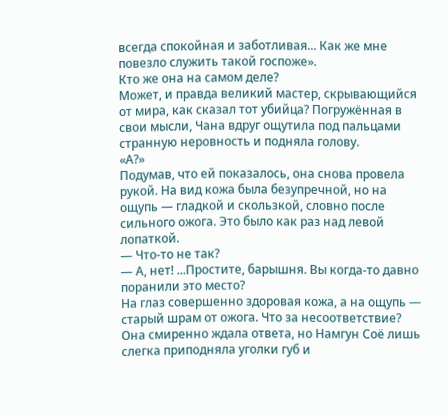всегда спокойная и заботливая... Как же мне повезло служить такой госпоже».
Кто же она на самом деле?
Может, и правда великий мастер, скрывающийся от мира, как сказал тот убийца? Погружённая в свои мысли, Чана вдруг ощутила под пальцами странную неровность и подняла голову.
«А?»
Подумав, что ей показалось, она снова провела рукой. На вид кожа была безупречной, но на ощупь — гладкой и скользкой, словно после сильного ожога. Это было как раз над левой лопаткой.
— Что-то не так?
— А, нет! ...Простите, барышня. Вы когда-то давно поранили это место?
На глаз совершенно здоровая кожа, а на ощупь — старый шрам от ожога. Что за несоответствие?
Она смиренно ждала ответа, но Намгун Соё лишь слегка приподняла уголки губ и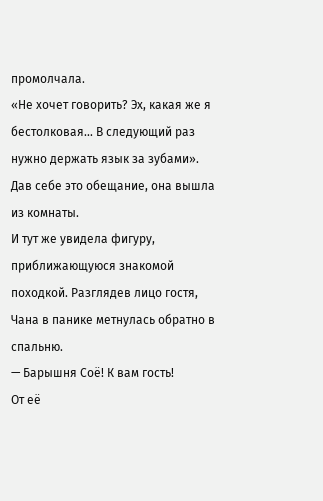промолчала.
«Не хочет говорить? Эх, какая же я бестолковая... В следующий раз нужно держать язык за зубами».
Дав себе это обещание, она вышла из комнаты.
И тут же увидела фигуру, приближающуюся знакомой походкой. Разглядев лицо гостя, Чана в панике метнулась обратно в спальню.
— Барышня Соё! К вам гость!
От её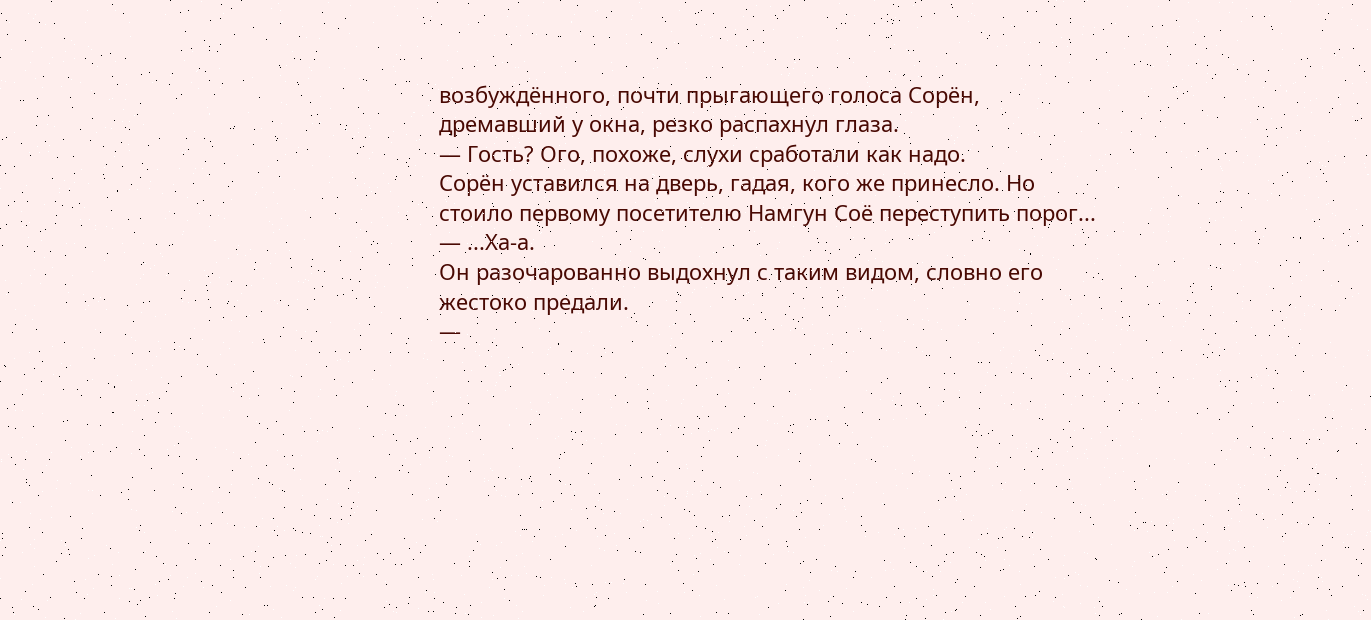возбуждённого, почти прыгающего голоса Сорён, дремавший у окна, резко распахнул глаза.
— Гость? Ого, похоже, слухи сработали как надо.
Сорён уставился на дверь, гадая, кого же принесло. Но стоило первому посетителю Намгун Соё переступить порог...
— ...Ха-а.
Он разочарованно выдохнул с таким видом, словно его жестоко предали.
—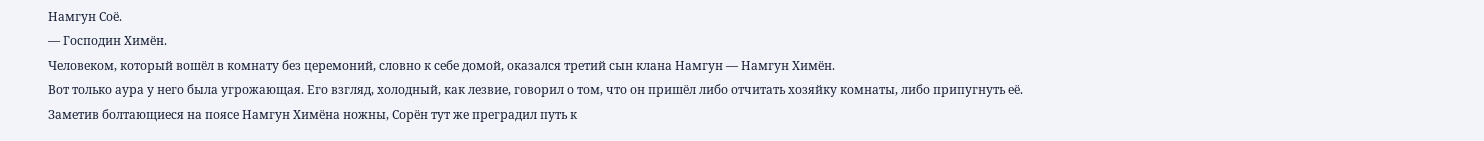Намгун Соё.
— Господин Химён.
Человеком, который вошёл в комнату без церемоний, словно к себе домой, оказался третий сын клана Намгун — Намгун Химён.
Вот только аура у него была угрожающая. Его взгляд, холодный, как лезвие, говорил о том, что он пришёл либо отчитать хозяйку комнаты, либо припугнуть её.
Заметив болтающиеся на поясе Намгун Химёна ножны, Сорён тут же преградил путь к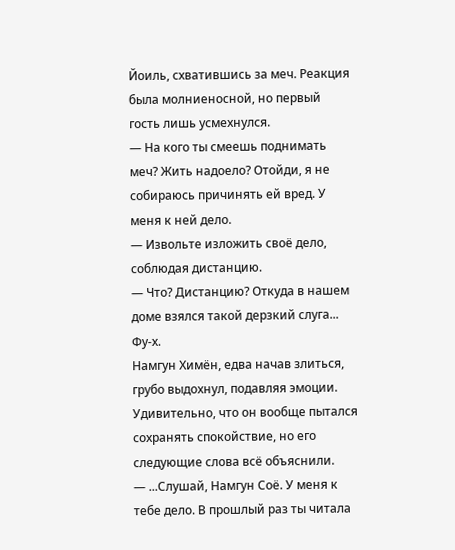Йоиль, схватившись за меч. Реакция была молниеносной, но первый гость лишь усмехнулся.
— На кого ты смеешь поднимать меч? Жить надоело? Отойди, я не собираюсь причинять ей вред. У меня к ней дело.
— Извольте изложить своё дело, соблюдая дистанцию.
— Что? Дистанцию? Откуда в нашем доме взялся такой дерзкий слуга... Фу-х.
Намгун Химён, едва начав злиться, грубо выдохнул, подавляя эмоции. Удивительно, что он вообще пытался сохранять спокойствие, но его следующие слова всё объяснили.
— ...Слушай, Намгун Соё. У меня к тебе дело. В прошлый раз ты читала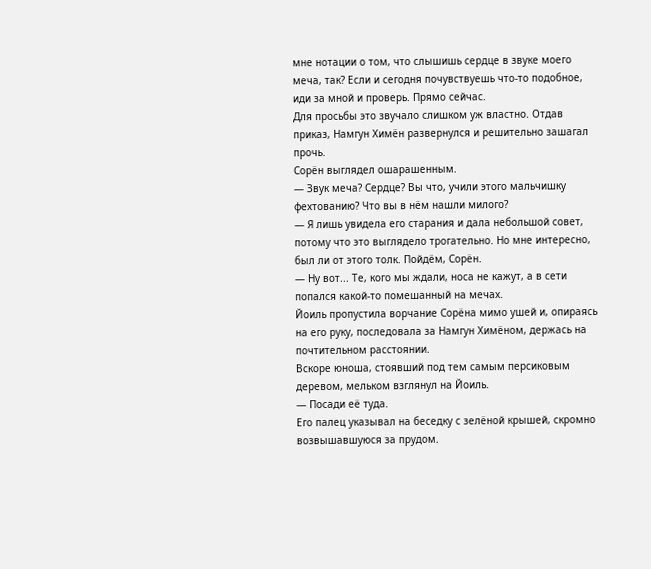мне нотации о том, что слышишь сердце в звуке моего меча, так? Если и сегодня почувствуешь что-то подобное, иди за мной и проверь. Прямо сейчас.
Для просьбы это звучало слишком уж властно. Отдав приказ, Намгун Химён развернулся и решительно зашагал прочь.
Сорён выглядел ошарашенным.
— Звук меча? Сердце? Вы что, учили этого мальчишку фехтованию? Что вы в нём нашли милого?
— Я лишь увидела его старания и дала небольшой совет, потому что это выглядело трогательно. Но мне интересно, был ли от этого толк. Пойдём, Сорён.
— Ну вот... Те, кого мы ждали, носа не кажут, а в сети попался какой-то помешанный на мечах.
Йоиль пропустила ворчание Сорёна мимо ушей и, опираясь на его руку, последовала за Намгун Химёном, держась на почтительном расстоянии.
Вскоре юноша, стоявший под тем самым персиковым деревом, мельком взглянул на Йоиль.
— Посади её туда.
Его палец указывал на беседку с зелёной крышей, скромно возвышавшуюся за прудом.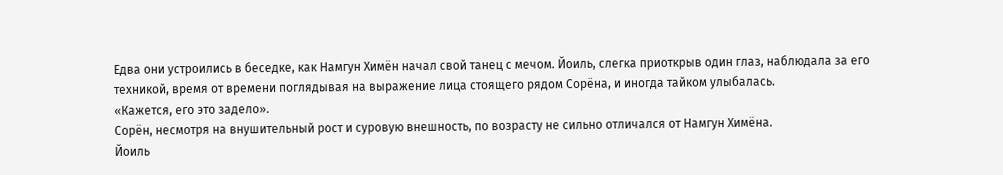Едва они устроились в беседке, как Намгун Химён начал свой танец с мечом. Йоиль, слегка приоткрыв один глаз, наблюдала за его техникой, время от времени поглядывая на выражение лица стоящего рядом Сорёна, и иногда тайком улыбалась.
«Кажется, его это задело».
Сорён, несмотря на внушительный рост и суровую внешность, по возрасту не сильно отличался от Намгун Химёна.
Йоиль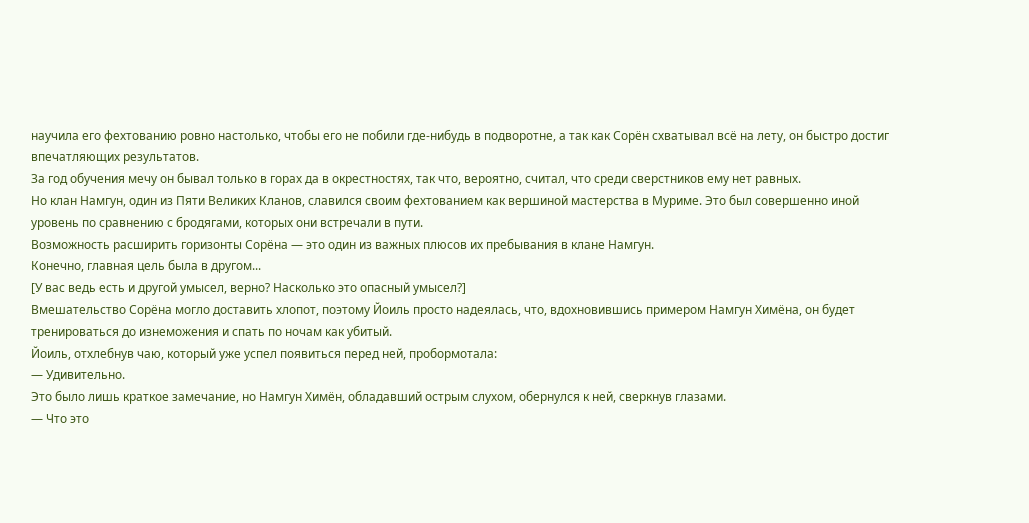научила его фехтованию ровно настолько, чтобы его не побили где-нибудь в подворотне, а так как Сорён схватывал всё на лету, он быстро достиг впечатляющих результатов.
За год обучения мечу он бывал только в горах да в окрестностях, так что, вероятно, считал, что среди сверстников ему нет равных.
Но клан Намгун, один из Пяти Великих Кланов, славился своим фехтованием как вершиной мастерства в Муриме. Это был совершенно иной уровень по сравнению с бродягами, которых они встречали в пути.
Возможность расширить горизонты Сорёна — это один из важных плюсов их пребывания в клане Намгун.
Конечно, главная цель была в другом...
[У вас ведь есть и другой умысел, верно? Насколько это опасный умысел?]
Вмешательство Сорёна могло доставить хлопот, поэтому Йоиль просто надеялась, что, вдохновившись примером Намгун Химёна, он будет тренироваться до изнеможения и спать по ночам как убитый.
Йоиль, отхлебнув чаю, который уже успел появиться перед ней, пробормотала:
— Удивительно.
Это было лишь краткое замечание, но Намгун Химён, обладавший острым слухом, обернулся к ней, сверкнув глазами.
— Что это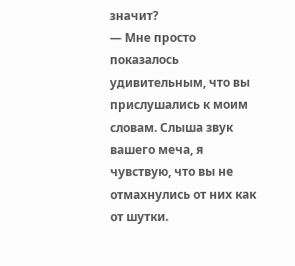значит?
— Мне просто показалось удивительным, что вы прислушались к моим словам. Слыша звук вашего меча, я чувствую, что вы не отмахнулись от них как от шутки.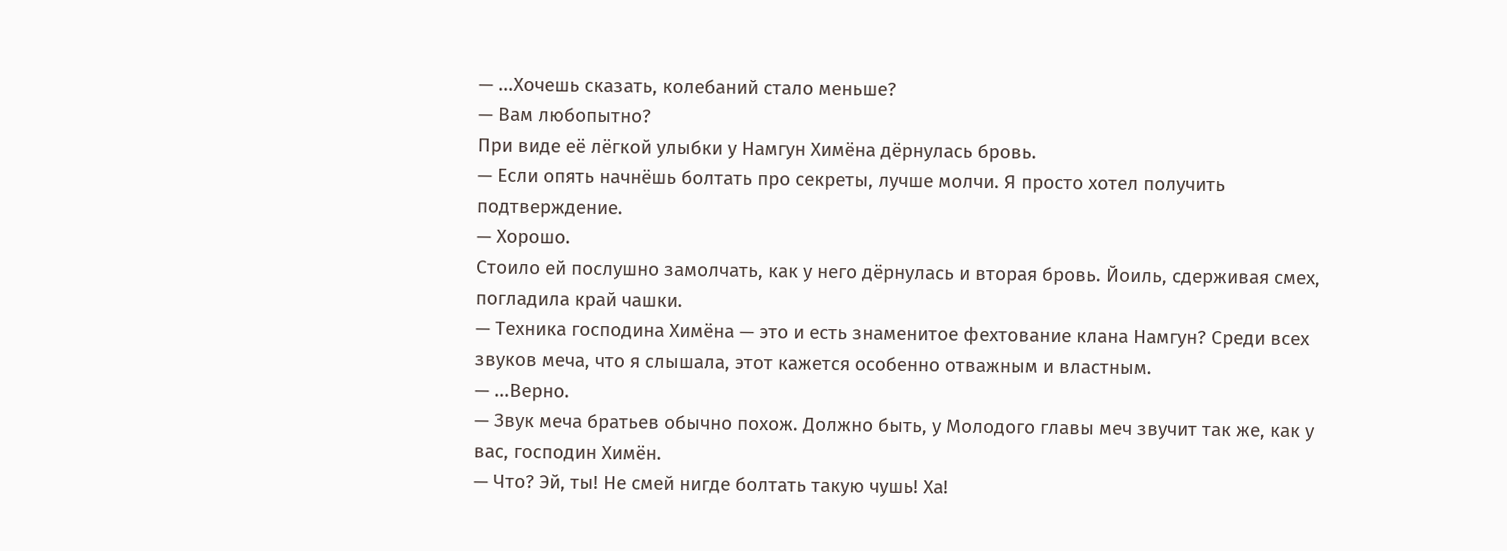— ...Хочешь сказать, колебаний стало меньше?
— Вам любопытно?
При виде её лёгкой улыбки у Намгун Химёна дёрнулась бровь.
— Если опять начнёшь болтать про секреты, лучше молчи. Я просто хотел получить подтверждение.
— Хорошо.
Стоило ей послушно замолчать, как у него дёрнулась и вторая бровь. Йоиль, сдерживая смех, погладила край чашки.
— Техника господина Химёна — это и есть знаменитое фехтование клана Намгун? Среди всех звуков меча, что я слышала, этот кажется особенно отважным и властным.
— ...Верно.
— Звук меча братьев обычно похож. Должно быть, у Молодого главы меч звучит так же, как у вас, господин Химён.
— Что? Эй, ты! Не смей нигде болтать такую чушь! Ха!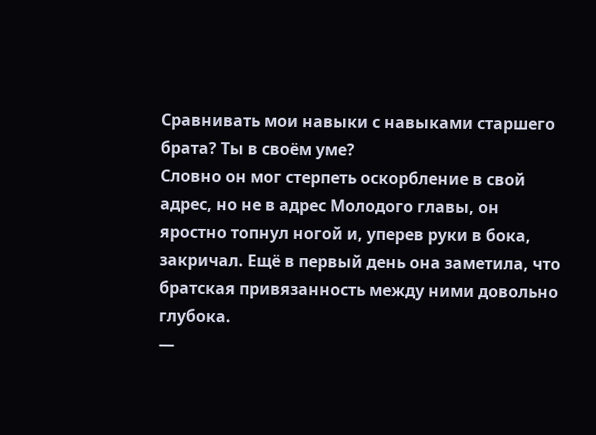Сравнивать мои навыки с навыками старшего брата? Ты в своём уме?
Словно он мог стерпеть оскорбление в свой адрес, но не в адрес Молодого главы, он яростно топнул ногой и, уперев руки в бока, закричал. Ещё в первый день она заметила, что братская привязанность между ними довольно глубока.
—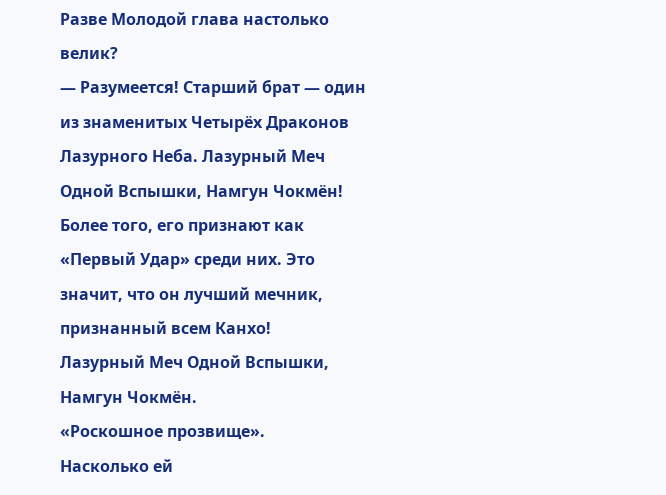Разве Молодой глава настолько велик?
— Разумеется! Старший брат — один из знаменитых Четырёх Драконов Лазурного Неба. Лазурный Меч Одной Вспышки, Намгун Чокмён! Более того, его признают как «Первый Удар» среди них. Это значит, что он лучший мечник, признанный всем Канхо!
Лазурный Меч Одной Вспышки, Намгун Чокмён.
«Роскошное прозвище».
Насколько ей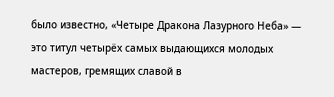было известно, «Четыре Дракона Лазурного Неба» — это титул четырёх самых выдающихся молодых мастеров, гремящих славой в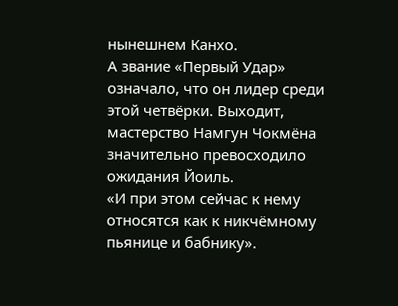нынешнем Канхо.
А звание «Первый Удар» означало, что он лидер среди этой четвёрки. Выходит, мастерство Намгун Чокмёна значительно превосходило ожидания Йоиль.
«И при этом сейчас к нему относятся как к никчёмному пьянице и бабнику».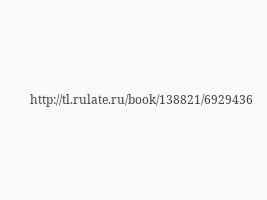http://tl.rulate.ru/book/138821/6929436